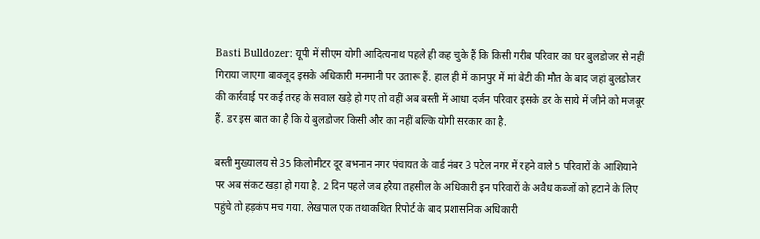Basti Bulldozer: यूपी में सीएम योगी आदित्यनाथ पहले ही कह चुके हैं कि किसी गरीब परिवार का घर बुलडोजर से नहीं गिराया जाएगा बावजूद इसके अधिकारी मनमानी पर उतारू हैं. हाल ही में कानपुर में मां बेटी की मौत के बाद जहां बुलडोजर की कार्रवाई पर कई तरह के सवाल खड़े हो गए तो वहीं अब बस्ती में आधा दर्जन परिवार इसके डर के साये में जीने को मजबूर हैं. डर इस बात का है कि ये बुलडोजर किसी और का नहीं बल्कि योगी सरकार का है.

बस्ती मुख्यालय से 35 किलोमीटर दूर बभनान नगर पंचायत के वार्ड नंबर 3 पटेल नगर में रहने वाले 5 परिवारों के आशियाने पर अब संकट खड़ा हो गया है. 2 दिन पहले जब हरैया तहसील के अधिकारी इन परिवारों के अवैध कब्जों को हटाने के लिए पहुंचे तो हड़कंप मच गया. लेखपाल एक तथाकथित रिपोर्ट के बाद प्रशासनिक अधिकारी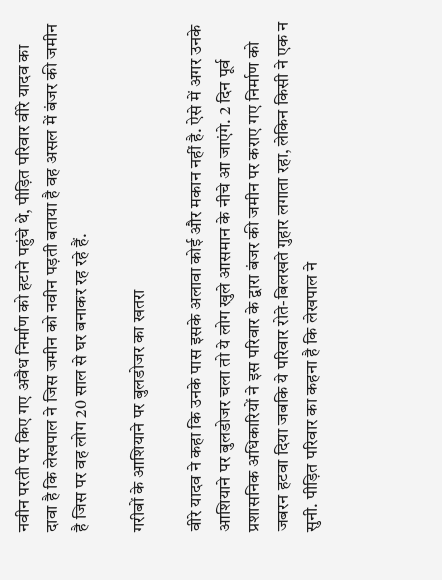नवीन परती पर किए गए अवैध निर्माण को हटाने पहुंचे थे, पीड़ित परिवार वीरे यादव का दावा है कि लेखपाल ने जिस जमीन को नवीन पड़ती बताया है वह असल में बंजर की जमीन है जिस पर वह लोग 20 साल से घर बनाकर रह रहे हैं.

गरीबों के आशियाने पर बुलडोजर का खतरा

वीरे यादव ने कहा कि उनके पास इसके अलावा कोई और मकान नहीं है. ऐसे में अगर उनके आशियाने पर बुलडोजर चला तो ये लोग खुले आसमान के नीचे आ जाएंगे. 2 दिन पूर्व प्रशासनिक अधिकारियों ने इस परिवार के द्वारा बंजर की जमीन पर कराए गए निर्माण को जबरन हटवा दिया जबकि ये परिवार रोते-बिलखते गुहार लगाता रहा, लेकिन किसी ने एक न सुनी. पीड़ित परिवार का कहना है कि लेखपाल ने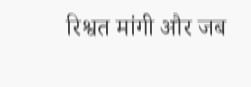रिश्वत मांगी और जब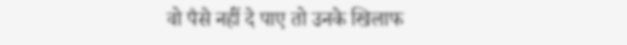वो पैसे नहीं दे पाए तो उनके खिलाफ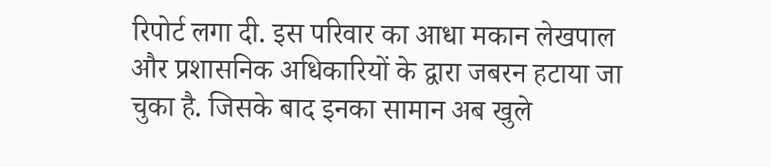रिपोर्ट लगा दी. इस परिवार का आधा मकान लेखपाल और प्रशासनिक अधिकारियों के द्वारा जबरन हटाया जा चुका है. जिसके बाद इनका सामान अब खुले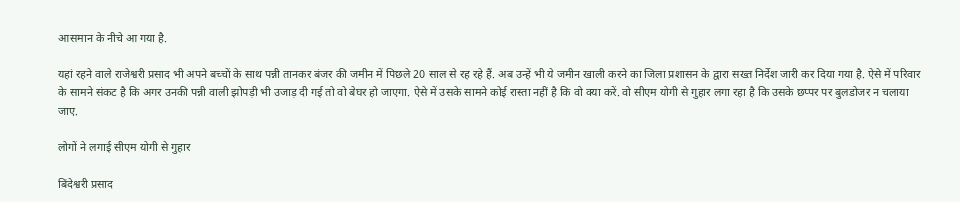आसमान के नीचे आ गया है.

यहां रहने वाले राजेश्वरी प्रसाद भी अपने बच्चों के साथ पन्नी तानकर बंजर की जमीन में पिछले 20 साल से रह रहे हैं. अब उन्हें भी ये जमीन खाली करने का जिला प्रशासन के द्वारा सख्त निर्देश जारी कर दिया गया है. ऐसे में परिवार के सामने संकट है कि अगर उनकी पन्नी वाली झोपड़ी भी उजाड़ दी गई तो वो बेघर हो जाएगा. ऐसे में उसके सामने कोई रास्ता नहीं है कि वो क्या करें. वो सीएम योगी से गुहार लगा रहा है कि उसके छप्पर पर बुलडोजर न चलाया जाए.

लोगों ने लगाई सीएम योगी से गुहार

बिंदेश्वरी प्रसाद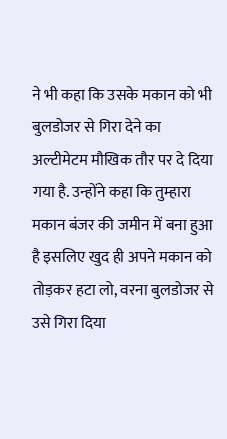ने भी कहा कि उसके मकान को भी बुलडोजर से गिरा देने का अल्टीमेटम मौखिक तौर पर दे दिया गया है. उन्होंने कहा कि तुम्हारा मकान बंजर की जमीन में बना हुआ है इसलिए खुद ही अपने मकान को तोड़कर हटा लो, वरना बुलडोजर से उसे गिरा दिया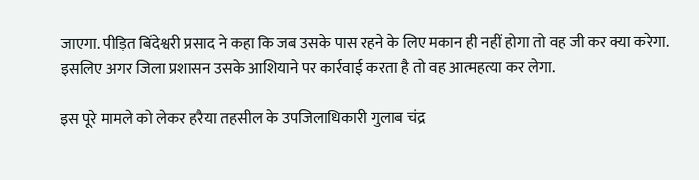जाएगा. पीड़ित बिंदेश्वरी प्रसाद ने कहा कि जब उसके पास रहने के लिए मकान ही नहीं होगा तो वह जी कर क्या करेगा. इसलिए अगर जिला प्रशासन उसके आशियाने पर कार्रवाई करता है तो वह आत्महत्या कर लेगा.

इस पूरे मामले को लेकर हरैया तहसील के उपजिलाधिकारी गुलाब चंद्र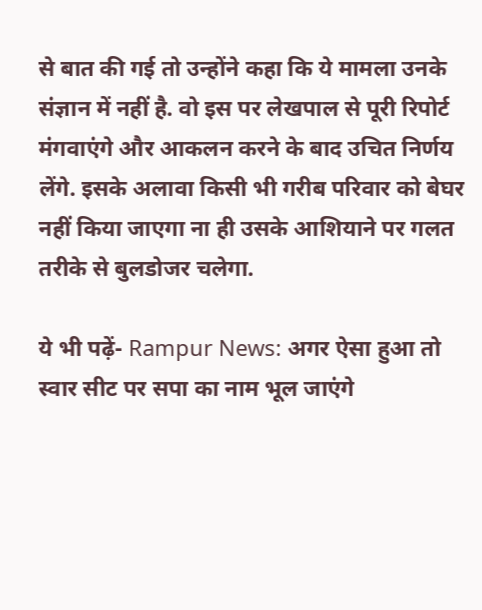से बात की गई तो उन्होंने कहा कि ये मामला उनके संज्ञान में नहीं है. वो इस पर लेखपाल से पूरी रिपोर्ट मंगवाएंगे और आकलन करने के बाद उचित निर्णय लेंगे. इसके अलावा किसी भी गरीब परिवार को बेघर नहीं किया जाएगा ना ही उसके आशियाने पर गलत तरीके से बुलडोजर चलेगा.

ये भी पढ़ें- Rampur News: अगर ऐसा हुआ तो स्वार सीट पर सपा का नाम भूल जाएंगे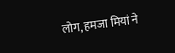लोग, हमजा मियां ने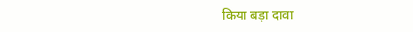किया बड़ा दावा